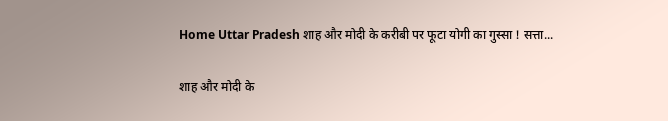Home Uttar Pradesh शाह और मोदी के करीबी पर फूटा योगी का गुस्सा ! सत्ता...

शाह और मोदी के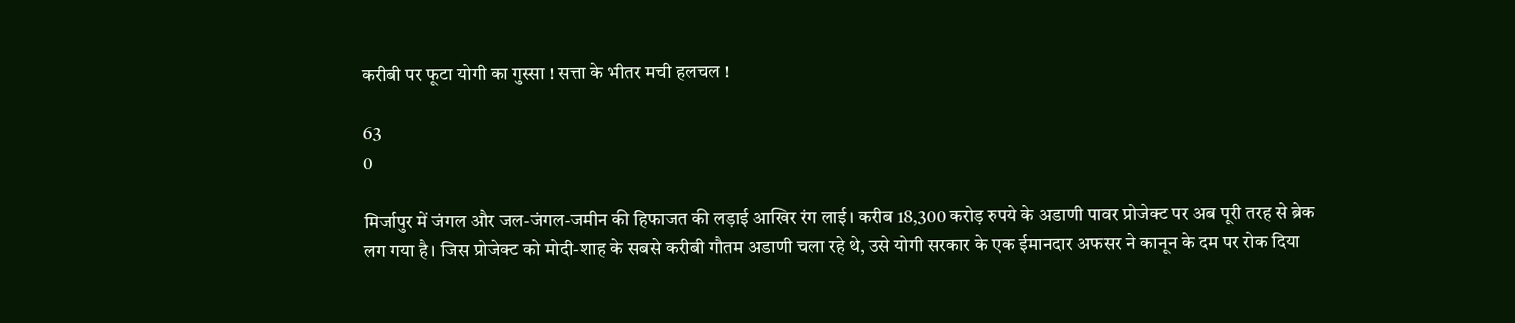करीबी पर फूटा योगी का गुस्सा ! सत्ता के भीतर मची हलचल !

63
0

मिर्जापुर में जंगल और जल-जंगल-जमीन की हिफाजत की लड़ाई आखिर रंग लाई। करीब 18,300 करोड़ रुपये के अडाणी पावर प्रोजेक्ट पर अब पूरी तरह से ब्रेक लग गया है। जिस प्रोजेक्ट को मोदी-शाह के सबसे करीबी गौतम अडाणी चला रहे थे, उसे योगी सरकार के एक ईमानदार अफसर ने कानून के दम पर रोक दिया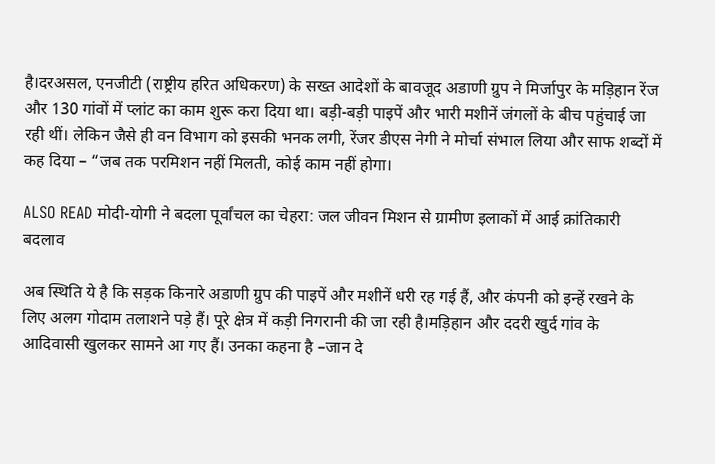है।दरअसल, एनजीटी (राष्ट्रीय हरित अधिकरण) के सख्त आदेशों के बावजूद अडाणी ग्रुप ने मिर्जापुर के मड़िहान रेंज और 130 गांवों में प्लांट का काम शुरू करा दिया था। बड़ी-बड़ी पाइपें और भारी मशीनें जंगलों के बीच पहुंचाई जा रही थीं। लेकिन जैसे ही वन विभाग को इसकी भनक लगी, रेंजर डीएस नेगी ने मोर्चा संभाल लिया और साफ शब्दों में कह दिया – “जब तक परमिशन नहीं मिलती, कोई काम नहीं होगा।

ALSO READ मोदी-योगी ने बदला पूर्वांचल का चेहरा: जल जीवन मिशन से ग्रामीण इलाकों में आई क्रांतिकारी बदलाव

अब स्थिति ये है कि सड़क किनारे अडाणी ग्रुप की पाइपें और मशीनें धरी रह गई हैं, और कंपनी को इन्हें रखने के लिए अलग गोदाम तलाशने पड़े हैं। पूरे क्षेत्र में कड़ी निगरानी की जा रही है।मड़िहान और ददरी खुर्द गांव के आदिवासी खुलकर सामने आ गए हैं। उनका कहना है –जान दे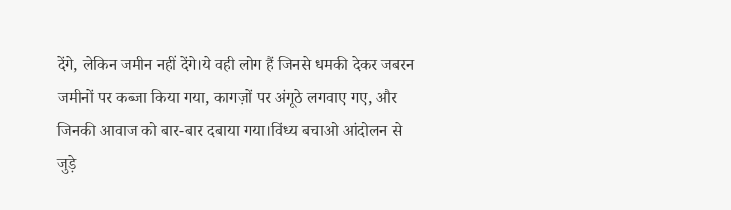देंगे, लेकिन जमीन नहीं देंगे।ये वही लोग हैं जिनसे धमकी देकर जबरन जमीनों पर कब्जा किया गया, कागज़ों पर अंगूठे लगवाए गए, और जिनकी आवाज को बार-बार दबाया गया।विंध्य बचाओ आंदोलन से जुड़े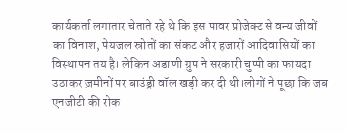कार्यकर्ता लगातार चेताते रहे थे कि इस पावर प्रोजेक्ट से वन्य जीवों का विनाश, पेयजल स्रोतों का संकट और हजारों आदिवासियों का विस्थापन तय है। लेकिन अडाणी ग्रुप ने सरकारी चुप्पी का फायदा उठाकर ज़मीनों पर बाउंड्री वॉल खड़ी कर दी थी।लोगों ने पूछा कि जब एनजीटी की रोक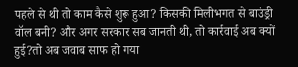पहले से थी तो काम कैसे शुरू हुआ? किसकी मिलीभगत से बाउंड्री वॉल बनी? और अगर सरकार सब जानती थी, तो कार्रवाई अब क्यों हुई?तो अब जवाब साफ हो गया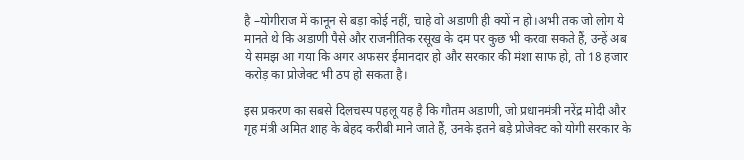है –योगीराज में कानून से बड़ा कोई नहीं, चाहे वो अडाणी ही क्यों न हो।अभी तक जो लोग ये मानते थे कि अडाणी पैसे और राजनीतिक रसूख के दम पर कुछ भी करवा सकते हैं, उन्हें अब ये समझ आ गया कि अगर अफसर ईमानदार हो और सरकार की मंशा साफ हो, तो 18 हजार करोड़ का प्रोजेक्ट भी ठप हो सकता है।

इस प्रकरण का सबसे दिलचस्प पहलू यह है कि गौतम अडाणी, जो प्रधानमंत्री नरेंद्र मोदी और गृह मंत्री अमित शाह के बेहद करीबी माने जाते हैं, उनके इतने बड़े प्रोजेक्ट को योगी सरकार के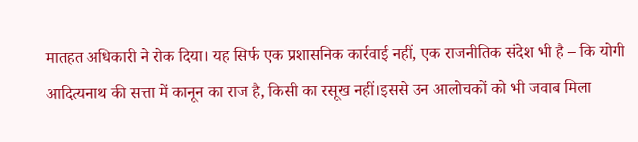मातहत अधिकारी ने रोक दिया। यह सिर्फ एक प्रशासनिक कार्रवाई नहीं, एक राजनीतिक संदेश भी है – कि योगी आदित्यनाथ की सत्ता में कानून का राज है, किसी का रसूख नहीं।इससे उन आलोचकों को भी जवाब मिला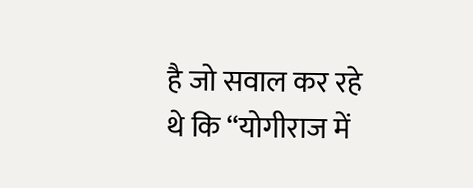है जो सवाल कर रहे थे कि “योगीराज में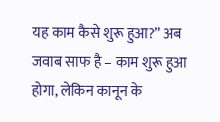यह काम कैसे शुरू हुआ?” अब जवाब साफ है – काम शुरू हुआ होगा, लेकिन कानून के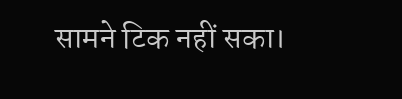सामने टिक नहीं सका।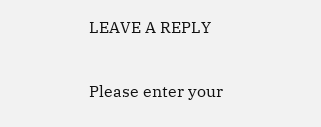LEAVE A REPLY

Please enter your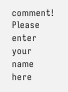comment!
Please enter your name here